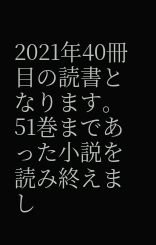2021年40冊目の読書となります。51巻まであった小説を読み終えまし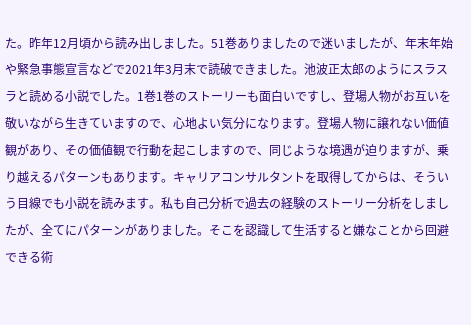た。昨年12月頃から読み出しました。51巻ありましたので迷いましたが、年末年始や緊急事態宣言などで2021年3月末で読破できました。池波正太郎のようにスラスラと読める小説でした。1巻1巻のストーリーも面白いですし、登場人物がお互いを敬いながら生きていますので、心地よい気分になります。登場人物に譲れない価値観があり、その価値観で行動を起こしますので、同じような境遇が迫りますが、乗り越えるパターンもあります。キャリアコンサルタントを取得してからは、そういう目線でも小説を読みます。私も自己分析で過去の経験のストーリー分析をしましたが、全てにパターンがありました。そこを認識して生活すると嫌なことから回避できる術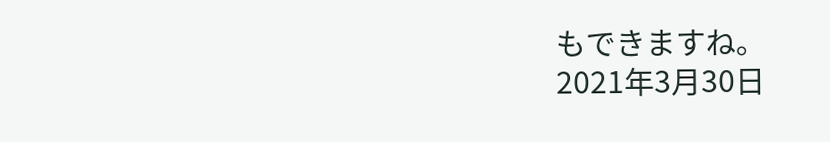もできますね。
2021年3月30日